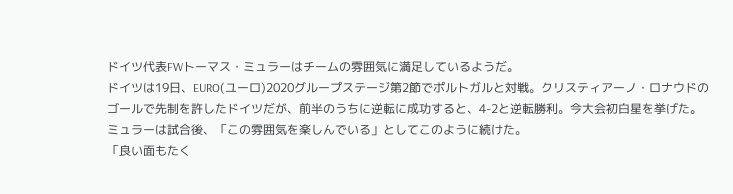ドイツ代表FWトーマス・ミュラーはチームの雰囲気に満足しているようだ。
ドイツは19日、EURO(ユーロ)2020グループステージ第2節でポルトガルと対戦。クリスティアーノ・ロナウドのゴールで先制を許したドイツだが、前半のうちに逆転に成功すると、4-2と逆転勝利。今大会初白星を挙げた。
ミュラーは試合後、「この雰囲気を楽しんでいる」としてこのように続けた。
「良い面もたく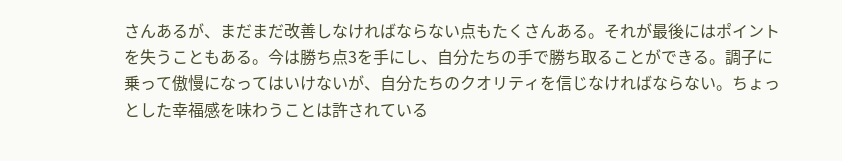さんあるが、まだまだ改善しなければならない点もたくさんある。それが最後にはポイントを失うこともある。今は勝ち点3を手にし、自分たちの手で勝ち取ることができる。調子に乗って傲慢になってはいけないが、自分たちのクオリティを信じなければならない。ちょっとした幸福感を味わうことは許されている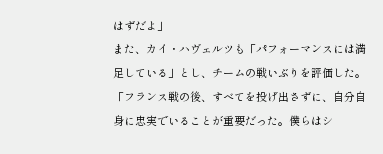はずだよ」
また、カイ・ハヴェルツも「パフォーマンスには満足している」とし、チームの戦いぶりを評価した。
「フランス戦の後、すべてを投げ出さずに、自分自身に忠実でいることが重要だった。僕らはシ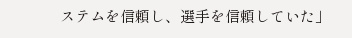ステムを信頼し、選手を信頼していた」